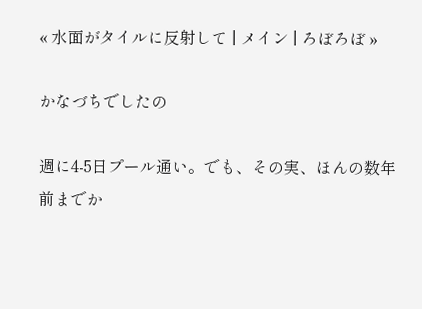« 水面がタイルに反射して | メイン | ろぼろぼ »

かなづちでしたの

週に4-5日プール通い。でも、その実、ほんの数年前までか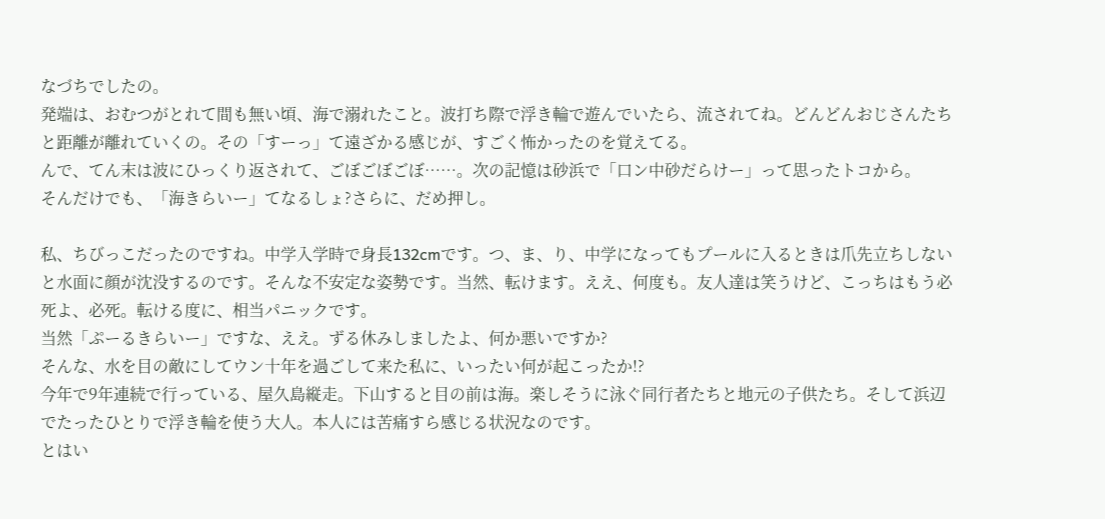なづちでしたの。
発端は、おむつがとれて間も無い頃、海で溺れたこと。波打ち際で浮き輪で遊んでいたら、流されてね。どんどんおじさんたちと距離が離れていくの。その「すーっ」て遠ざかる感じが、すごく怖かったのを覚えてる。
んで、てん末は波にひっくり返されて、ごぼごぼごぼ……。次の記憶は砂浜で「口ン中砂だらけー」って思ったトコから。
そんだけでも、「海きらいー」てなるしょ?さらに、だめ押し。

私、ちびっこだったのですね。中学入学時で身長132cmです。つ、ま、り、中学になってもプールに入るときは爪先立ちしないと水面に顔が沈没するのです。そんな不安定な姿勢です。当然、転けます。ええ、何度も。友人達は笑うけど、こっちはもう必死よ、必死。転ける度に、相当パニックです。
当然「ぷーるきらいー」ですな、ええ。ずる休みしましたよ、何か悪いですか?
そんな、水を目の敵にしてウン十年を過ごして来た私に、いったい何が起こったか!?
今年で9年連続で行っている、屋久島縦走。下山すると目の前は海。楽しそうに泳ぐ同行者たちと地元の子供たち。そして浜辺でたったひとりで浮き輪を使う大人。本人には苦痛すら感じる状況なのです。
とはい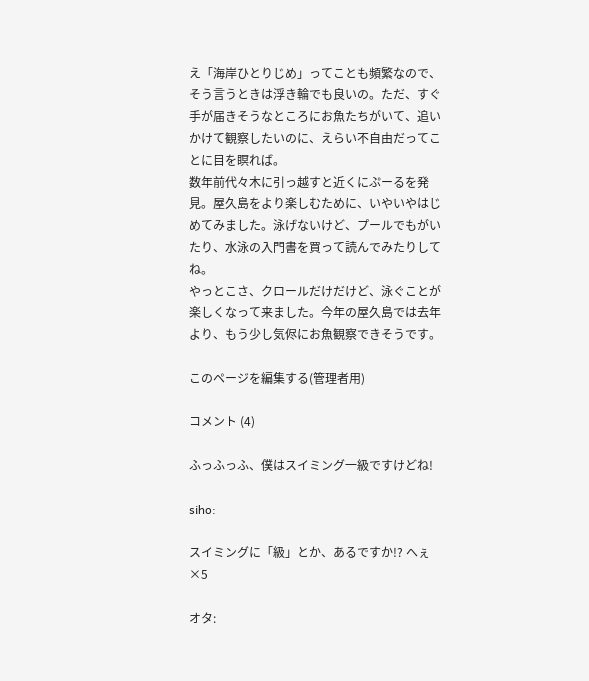え「海岸ひとりじめ」ってことも頻繁なので、そう言うときは浮き輪でも良いの。ただ、すぐ手が届きそうなところにお魚たちがいて、追いかけて観察したいのに、えらい不自由だってことに目を瞑れば。
数年前代々木に引っ越すと近くにぷーるを発見。屋久島をより楽しむために、いやいやはじめてみました。泳げないけど、プールでもがいたり、水泳の入門書を買って読んでみたりしてね。
やっとこさ、クロールだけだけど、泳ぐことが楽しくなって来ました。今年の屋久島では去年より、もう少し気侭にお魚観察できそうです。

このページを編集する(管理者用)

コメント (4)

ふっふっふ、僕はスイミング一級ですけどね!

siho:

スイミングに「級」とか、あるですか!? へぇ×5

オタ: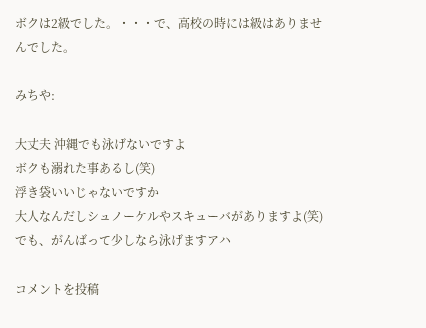ボクは2級でした。・・・で、高校の時には級はありませんでした。

みちや:

大丈夫 沖縄でも泳げないですよ
ボクも溺れた事あるし(笑)
浮き袋いいじゃないですか
大人なんだしシュノーケルやスキューバがありますよ(笑)
でも、がんばって少しなら泳げますアハ

コメントを投稿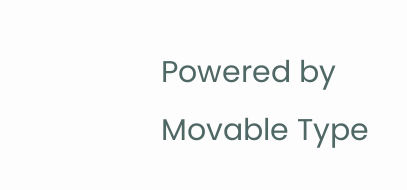Powered by
Movable Type